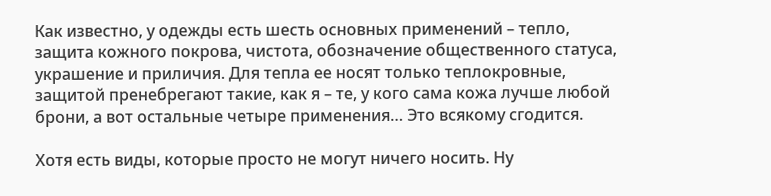Как известно, у одежды есть шесть основных применений – тепло, защита кожного покрова, чистота, обозначение общественного статуса, украшение и приличия. Для тепла ее носят только теплокровные, защитой пренебрегают такие, как я – те, у кого сама кожа лучше любой брони, а вот остальные четыре применения… Это всякому сгодится.

Хотя есть виды, которые просто не могут ничего носить. Ну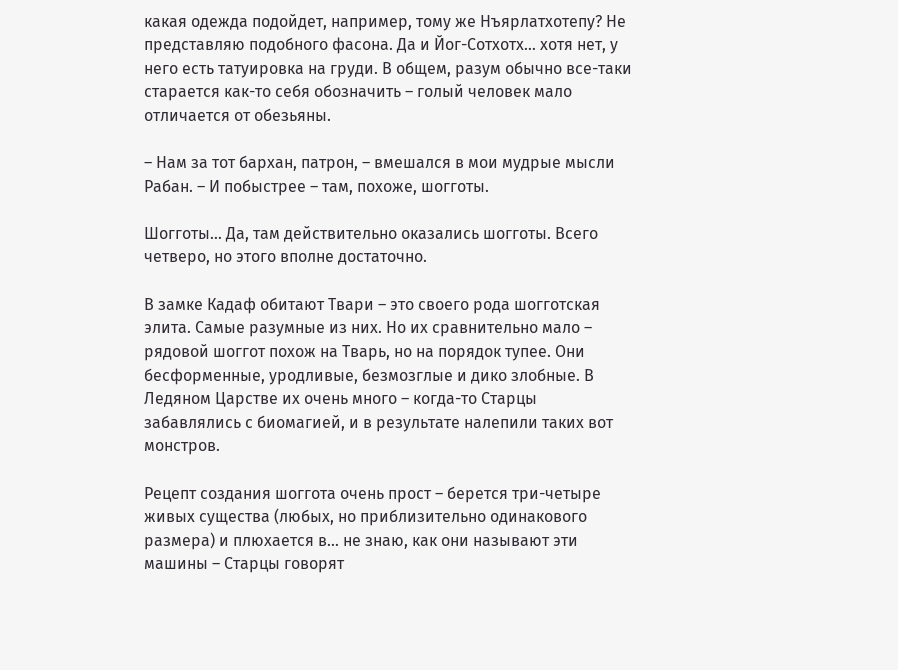какая одежда подойдет, например, тому же Нъярлатхотепу? Не представляю подобного фасона. Да и Йог-Сотхотх… хотя нет, у него есть татуировка на груди. В общем, разум обычно все-таки старается как-то себя обозначить – голый человек мало отличается от обезьяны.

– Нам за тот бархан, патрон, – вмешался в мои мудрые мысли Рабан. – И побыстрее – там, похоже, шогготы.

Шогготы… Да, там действительно оказались шогготы. Всего четверо, но этого вполне достаточно.

В замке Кадаф обитают Твари – это своего рода шогготская элита. Самые разумные из них. Но их сравнительно мало – рядовой шоггот похож на Тварь, но на порядок тупее. Они бесформенные, уродливые, безмозглые и дико злобные. В Ледяном Царстве их очень много – когда-то Старцы забавлялись с биомагией, и в результате налепили таких вот монстров.

Рецепт создания шоггота очень прост – берется три-четыре живых существа (любых, но приблизительно одинакового размера) и плюхается в… не знаю, как они называют эти машины – Старцы говорят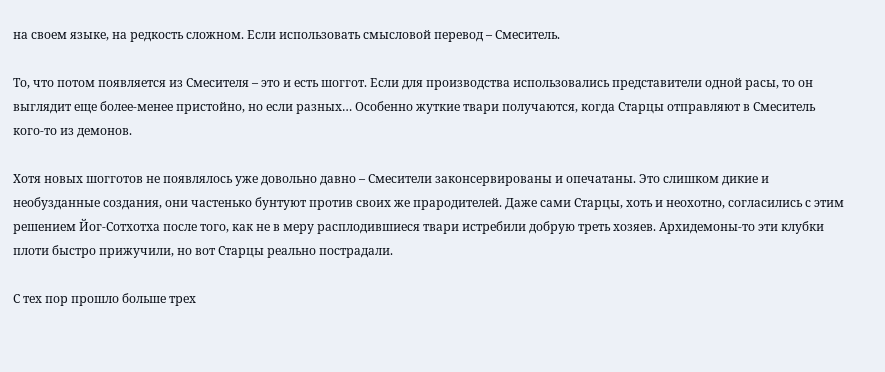на своем языке, на редкость сложном. Если использовать смысловой перевод – Смеситель.

То, что потом появляется из Смесителя – это и есть шоггот. Если для производства использовались представители одной расы, то он выглядит еще более-менее пристойно, но если разных… Особенно жуткие твари получаются, когда Старцы отправляют в Смеситель кого-то из демонов.

Хотя новых шогготов не появлялось уже довольно давно – Смесители законсервированы и опечатаны. Это слишком дикие и необузданные создания, они частенько бунтуют против своих же прародителей. Даже сами Старцы, хоть и неохотно, согласились с этим решением Йог-Сотхотха после того, как не в меру расплодившиеся твари истребили добрую треть хозяев. Архидемоны-то эти клубки плоти быстро прижучили, но вот Старцы реально пострадали.

С тех пор прошло больше трех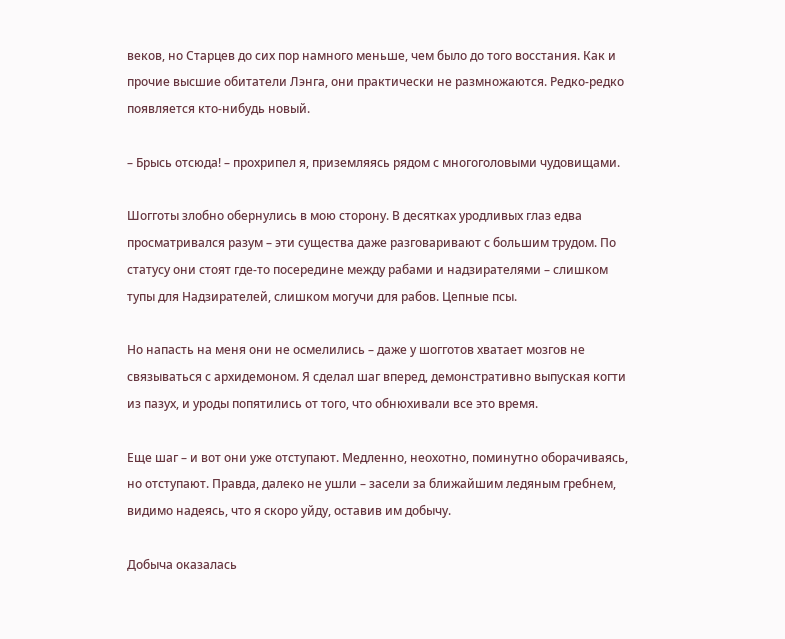веков, но Старцев до сих пор намного меньше, чем было до того восстания. Как и прочие высшие обитатели Лэнга, они практически не размножаются. Редко-редко появляется кто-нибудь новый.

– Брысь отсюда! – прохрипел я, приземляясь рядом с многоголовыми чудовищами.

Шогготы злобно обернулись в мою сторону. В десятках уродливых глаз едва просматривался разум – эти существа даже разговаривают с большим трудом. По статусу они стоят где-то посередине между рабами и надзирателями – слишком тупы для Надзирателей, слишком могучи для рабов. Цепные псы.

Но напасть на меня они не осмелились – даже у шогготов хватает мозгов не связываться с архидемоном. Я сделал шаг вперед, демонстративно выпуская когти из пазух, и уроды попятились от того, что обнюхивали все это время.

Еще шаг – и вот они уже отступают. Медленно, неохотно, поминутно оборачиваясь, но отступают. Правда, далеко не ушли – засели за ближайшим ледяным гребнем, видимо надеясь, что я скоро уйду, оставив им добычу.

Добыча оказалась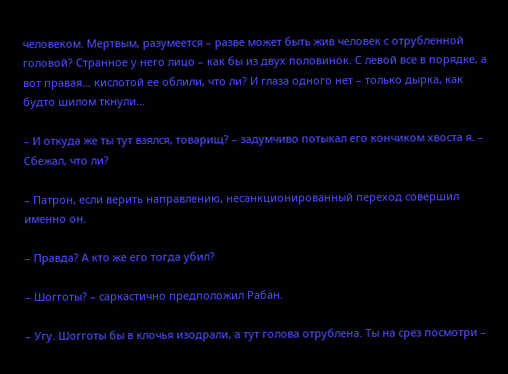человеком. Мертвым, разумеется – разве может быть жив человек с отрубленной головой? Странное у него лицо – как бы из двух половинок. С левой все в порядке, а вот правая… кислотой ее облили, что ли? И глаза одного нет – только дырка, как будто шилом ткнули…

– И откуда же ты тут взялся, товарищ? – задумчиво потыкал его кончиком хвоста я. – Сбежал, что ли?

– Патрон, если верить направлению, несанкционированный переход совершил именно он.

– Правда? А кто же его тогда убил?

– Шогготы? – саркастично предположил Рабан.

– Угу. Шогготы бы в клочья изодрали, а тут голова отрублена. Ты на срез посмотри –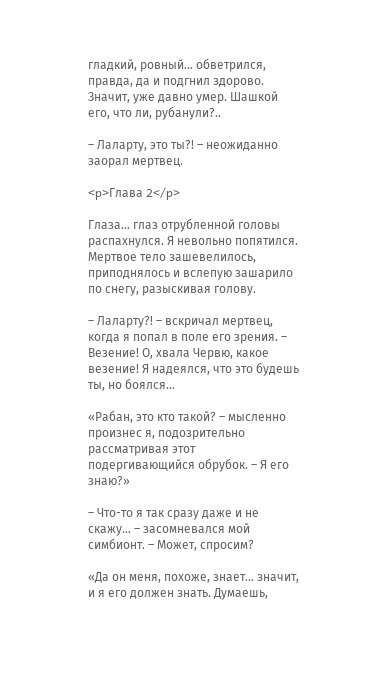гладкий, ровный… обветрился, правда, да и подгнил здорово. Значит, уже давно умер. Шашкой его, что ли, рубанули?..

– Лаларту, это ты?! – неожиданно заорал мертвец.

<p>Глава 2</p>

Глаза… глаз отрубленной головы распахнулся. Я невольно попятился. Мертвое тело зашевелилось, приподнялось и вслепую зашарило по снегу, разыскивая голову.

– Лаларту?! – вскричал мертвец, когда я попал в поле его зрения. – Везение! О, хвала Червю, какое везение! Я надеялся, что это будешь ты, но боялся…

«Рабан, это кто такой? – мысленно произнес я, подозрительно рассматривая этот подергивающийся обрубок. – Я его знаю?»

– Что-то я так сразу даже и не скажу… – засомневался мой симбионт. – Может, спросим?

«Да он меня, похоже, знает… значит, и я его должен знать. Думаешь,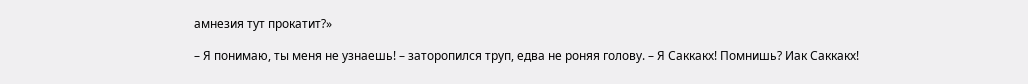амнезия тут прокатит?»

– Я понимаю, ты меня не узнаешь! – заторопился труп, едва не роняя голову. – Я Саккакх! Помнишь? Иак Саккакх!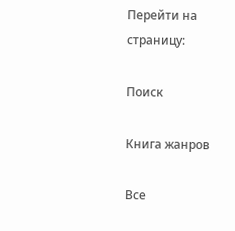Перейти на страницу:

Поиск

Книга жанров

Все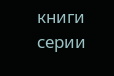книги серии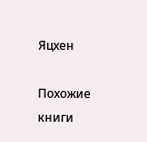Яцхен

Похожие книги